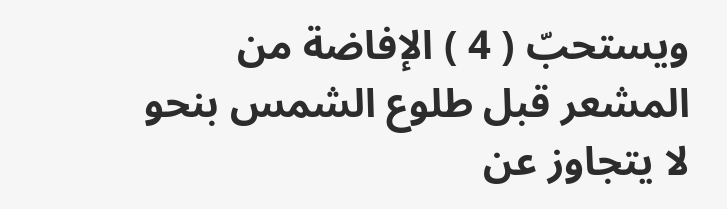ويستحبّ ( 4 ) الإفاضة من المشعر قبل طلوع الشمس بنحو لا يتجاوز عن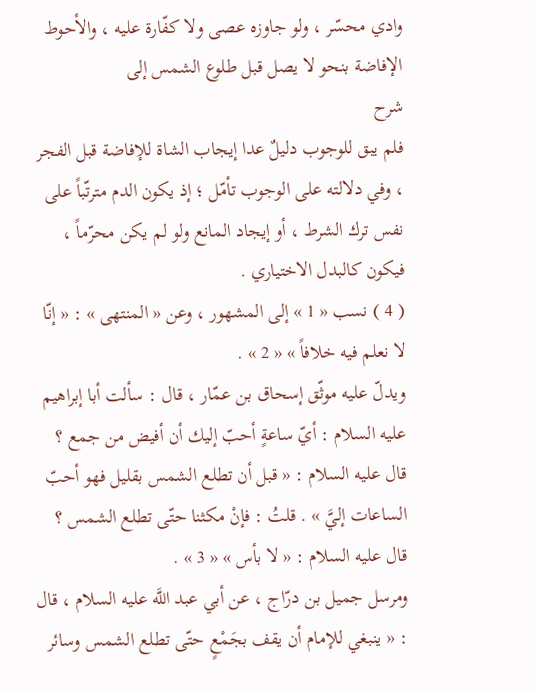وادي محسّر ، ولو جاوزه عصى ولا كفّارة عليه ، والأحوط الإفاضة بنحو لا يصل قبل طلوع الشمس إلى
شرح
فلم يبق للوجوب دليلٌ عدا إيجاب الشاة للإفاضة قبل الفجر ، وفي دلالته على الوجوب تأمّل ؛ إذ يكون الدم مترتّباً على نفس ترك الشرط ، أو إيجاد المانع ولو لم يكن محرّماً ، فيكون كالبدل الاختياري .
( 4 ) نسب « 1 » إلى المشهور ، وعن « المنتهى » : « إنّا لا نعلم فيه خلافاً » « 2 » .
ويدلّ عليه موثّق إسحاق بن عمّار ، قال : سألت أبا إبراهيم عليه السلام : أيّ ساعةٍ أحبّ إليك أن أفيض من جمع ؟ قال عليه السلام : « قبل أن تطلع الشمس بقليل فهو أحبّ الساعات إليَّ » . قلتُ : فإنْ مكثنا حتّى تطلع الشمس ؟ قال عليه السلام : « لا بأس » « 3 » .
ومرسل جميل بن درّاج ، عن أبي عبد اللَّه عليه السلام ، قال : « ينبغي للإمام أن يقف بجَمْعٍ حتّى تطلع الشمس وسائر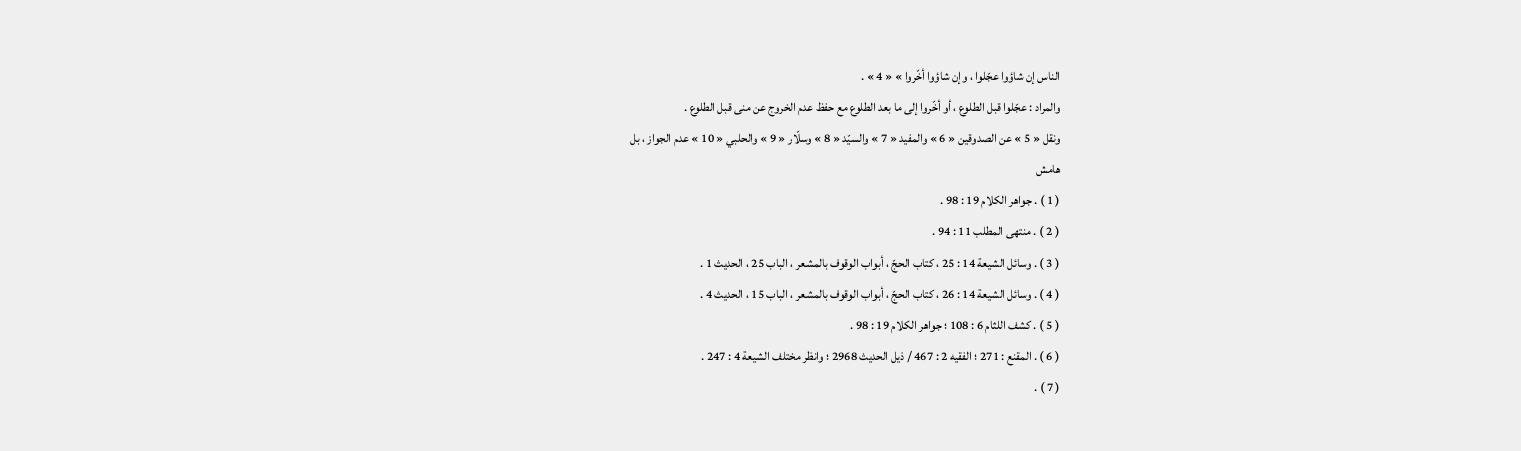الناس إن شاؤوا عجّلوا ، وإن شاؤوا أخّروا » « 4 » .
والمراد : عجّلوا قبل الطلوع ، أو أخّروا إلى ما بعد الطلوع مع حفظ عدم الخروج عن منى قبل الطلوع .
ونقل « 5 » عن الصدوقين « 6 » والمفيد « 7 » والسيّد « 8 » وسلّار « 9 » والحلبي « 10 » عدم الجواز ، بل
هامش
( 1 ) . جواهر الكلام 19 : 98 .
( 2 ) . منتهى المطلب 11 : 94 .
( 3 ) . وسائل الشيعة 14 : 25 ، كتاب الحجّ ، أبواب الوقوف بالمشعر ، الباب 25 ، الحديث 1 .
( 4 ) . وسائل الشيعة 14 : 26 ، كتاب الحجّ ، أبواب الوقوف بالمشعر ، الباب 15 ، الحديث 4 .
( 5 ) . كشف اللثام 6 : 108 ؛ جواهر الكلام 19 : 98 .
( 6 ) . المقنع : 271 ؛ الفقيه 2 : 467 / ذيل الحديث 2968 ؛ وانظر مختلف الشيعة 4 : 247 .
( 7 ) .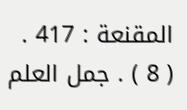المقنعة : 417 .
( 8 ) . جمل العلم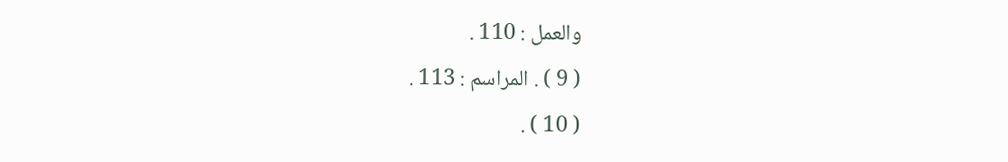والعمل : 110 .
( 9 ) . المراسم : 113 .
( 10 ) .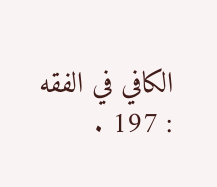الكافي في الفقه : 197 .